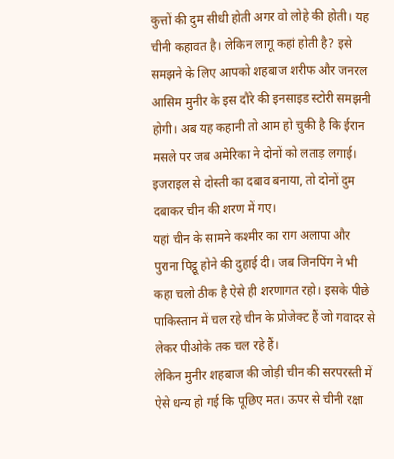कुत्तों की दुम सीधी होती अगर वो लोहे की होती। यह चीनी कहावत है। लेकिन लागू कहां होती है? इसे समझने के लिए आपको शहबाज शरीफ और जनरल आसिम मुनीर के इस दौरे की इनसाइड स्टोरी समझनी होगी। अब यह कहानी तो आम हो चुकी है कि ईरान मसले पर जब अमेरिका ने दोनों को लताड़ लगाई। इजराइल से दोस्ती का दबाव बनाया, तो दोनों दुम दबाकर चीन की शरण में गए।
यहां चीन के सामने कश्मीर का राग अलापा और पुराना पिट्ठू होने की दुहाई दी। जब जिनपिंग ने भी कहा चलो ठीक है ऐसे ही शरणागत रहो। इसके पीछे पाकिस्तान में चल रहे चीन के प्रोजेक्ट हैं जो गवादर से लेकर पीओके तक चल रहे हैं।
लेकिन मुनीर शहबाज की जोड़ी चीन की सरपरस्ती में ऐसे धन्य हो गई कि पूछिए मत। ऊपर से चीनी रक्षा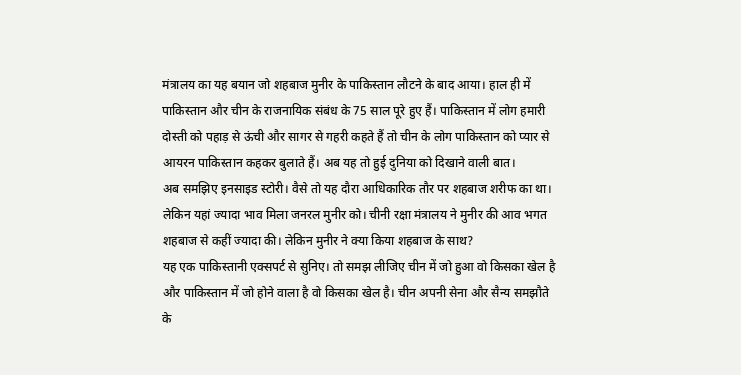मंत्रालय का यह बयान जो शहबाज मुनीर के पाकिस्तान लौटने के बाद आया। हाल ही में पाकिस्तान और चीन के राजनायिक संबंध के 75 साल पूरे हुए हैं। पाकिस्तान में लोग हमारी दोस्ती को पहाड़ से ऊंची और सागर से गहरी कहते हैं तो चीन के लोग पाकिस्तान को प्यार से आयरन पाकिस्तान कहकर बुलाते हैं। अब यह तो हुई दुनिया को दिखाने वाली बात।
अब समझिए इनसाइड स्टोरी। वैसे तो यह दौरा आधिकारिक तौर पर शहबाज शरीफ का था। लेकिन यहां ज्यादा भाव मिला जनरल मुनीर को। चीनी रक्षा मंत्रालय ने मुनीर की आव भगत शहबाज से कहीं ज्यादा की। लेकिन मुनीर ने क्या किया शहबाज के साथ?
यह एक पाकिस्तानी एक्सपर्ट से सुनिए। तो समझ लीजिए चीन में जो हुआ वो किसका खेल है और पाकिस्तान में जो होने वाला है वो किसका खेल है। चीन अपनी सेना और सैन्य समझौते के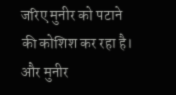जरिए मुनीर को पटाने की कोशिश कर रहा है। और मुनीर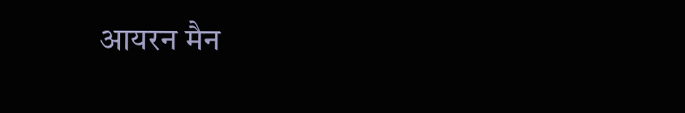आयरन मैन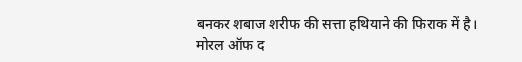बनकर शबाज शरीफ की सत्ता हथियाने की फिराक में है। मोरल ऑफ द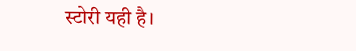स्टोरी यही है।